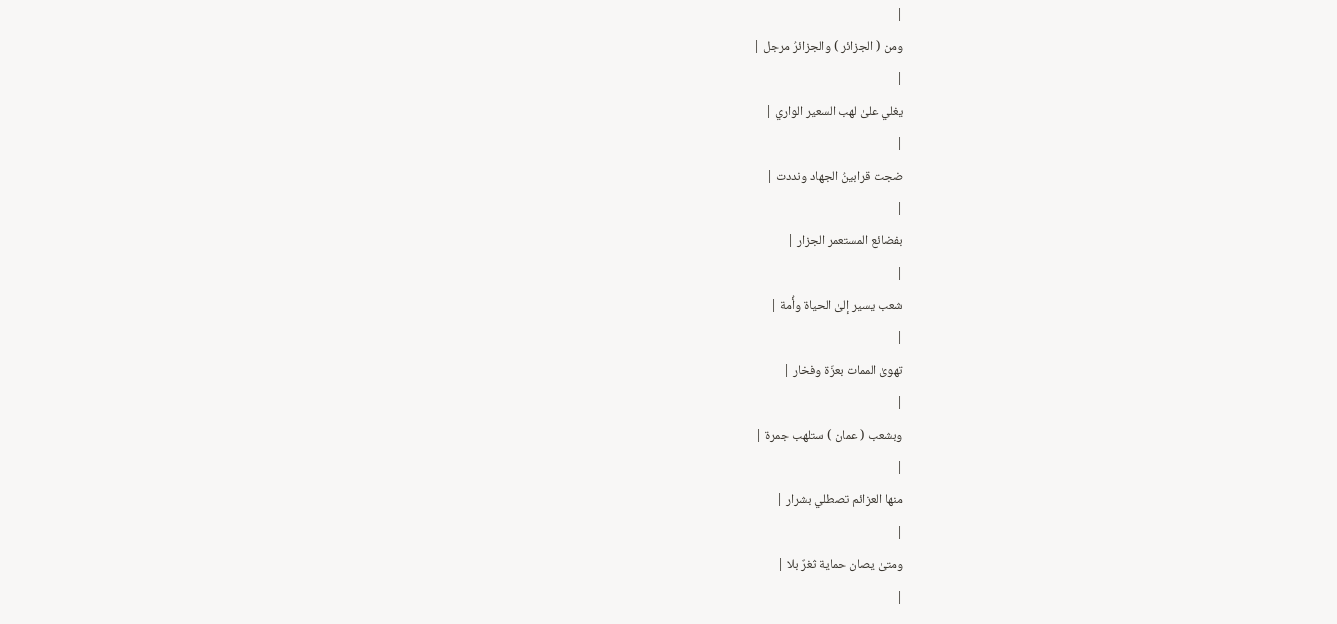|
ومن ( الجزائر ) والجزائرُ مرجل |
|
يغلي علىٰ لهب السعير الواري |
|
ضجت قرابينُ الجهاد ونددت |
|
بفضائع المستعمر الجزار |
|
شعب يسير إلىٰ الحياة وأُمة |
|
تهوىٰ الممات بعزّة وفخار |
|
وبشعب ( عمان ) ستلهب جمرة |
|
منها العزائم تصطلي بشرار |
|
ومتىٰ يصان حماية ثغرٌ بلا |
|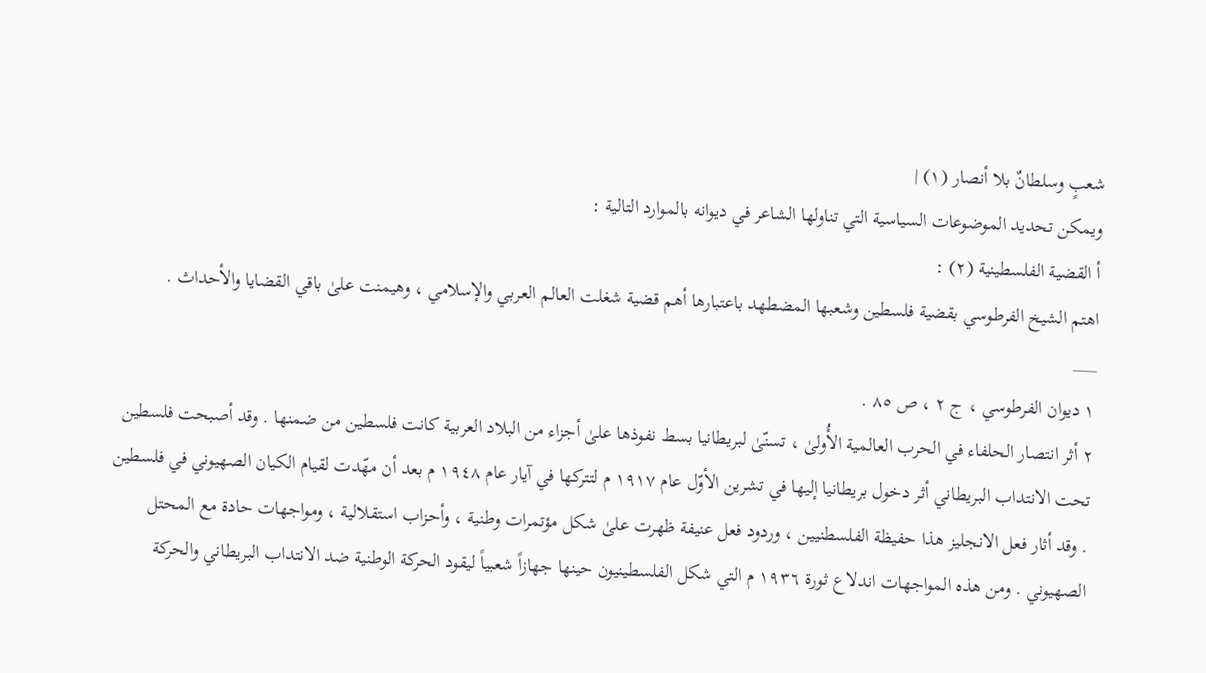شعبٍ وسلطانٌ بلا أنصار (١) |
ويمكن تحديد الموضوعات السياسية التي تناولها الشاعر في ديوانه بالموارد التالية :
أ القضية الفلسطينية (٢) :
اهتم الشيخ الفرطوسي بقضية فلسطين وشعبها المضطهد باعتبارها أهم قضية شغلت العالم العربي والإسلامي ، وهيمنت علىٰ باقي القضايا والأحداث .
___
١ ديوان الفرطوسي ، ج ٢ ، ص ٨٥ .
٢ أثر انتصار الحلفاء في الحرب العالمية الأُولىٰ ، تسنّىٰ لبريطانيا بسط نفوذها علىٰ أجزاء من البلاد العربية كانت فلسطين من ضمنها . وقد أصبحت فلسطين تحت الانتداب البريطاني أثر دخول بريطانيا إليها في تشرين الأوّل عام ١٩١٧ م لتتركها في آيار عام ١٩٤٨ م بعد أن مهّدت لقيام الكيان الصهيوني في فلسطين . وقد أثار فعل الانجليز هذا حفيظة الفلسطنيين ، وردود فعل عنيفة ظهرت علىٰ شكل مؤتمرات وطنية ، وأحزاب استقلالية ، ومواجهات حادة مع المحتل الصهيوني . ومن هذه المواجهات اندلاع ثورة ١٩٣٦ م التي شكل الفلسطينيون حينها جهازاً شعبياً ليقود الحركة الوطنية ضد الانتداب البريطاني والحركة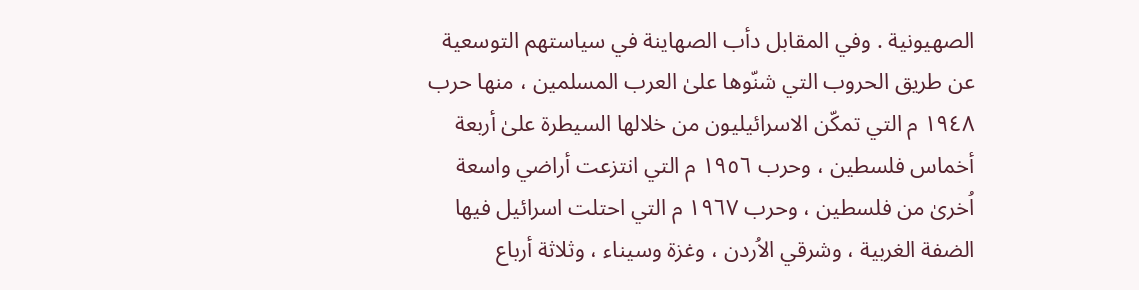الصهيونية . وفي المقابل دأب الصهاينة في سياستهم التوسعية عن طريق الحروب التي شنّوها علىٰ العرب المسلمين ، منها حرب ١٩٤٨ م التي تمكّن الاسرائيليون من خلالها السيطرة علىٰ أربعة أخماس فلسطين ، وحرب ١٩٥٦ م التي انتزعت أراضي واسعة اُخرىٰ من فلسطين ، وحرب ١٩٦٧ م التي احتلت اسرائيل فيها الضفة الغربية ، وشرقي الاُردن ، وغزة وسيناء ، وثلاثة أرباع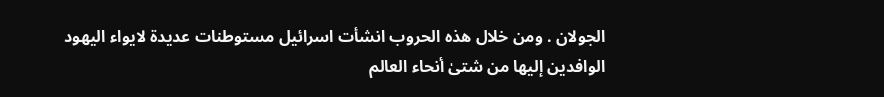الجولان . ومن خلال هذه الحروب انشأت اسرائيل مستوطنات عديدة لايواء اليهود الوافدين إليها من شتىٰ أنحاء العالم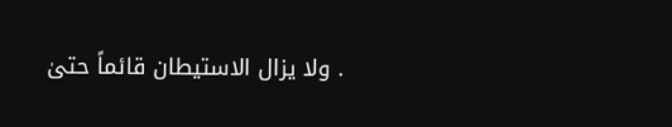. ولا يزال الاستيطان قائماً حتىٰ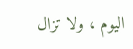اليوم ، ولا تزال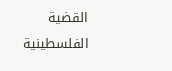القضية الفلسطينية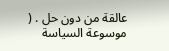عالقة من دون حل . ( موسوعة السياسة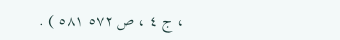، ج ٤ ، ص ٥٧٢ ٥٨١ ) .